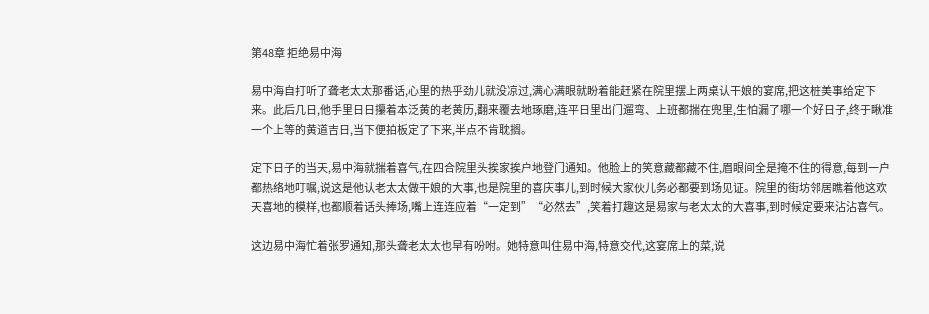第48章 拒绝易中海

易中海自打听了聋老太太那番话,心里的热乎劲儿就没凉过,满心满眼就盼着能赶紧在院里摆上两桌认干娘的宴席,把这桩美事给定下来。此后几日,他手里日日攥着本泛黄的老黄历,翻来覆去地琢磨,连平日里出门遛弯、上班都揣在兜里,生怕漏了哪一个好日子,终于瞅准一个上等的黄道吉日,当下便拍板定了下来,半点不肯耽搁。

定下日子的当天,易中海就揣着喜气,在四合院里头挨家挨户地登门通知。他脸上的笑意藏都藏不住,眉眼间全是掩不住的得意,每到一户都热络地叮嘱,说这是他认老太太做干娘的大事,也是院里的喜庆事儿,到时候大家伙儿务必都要到场见证。院里的街坊邻居瞧着他这欢天喜地的模样,也都顺着话头捧场,嘴上连连应着“一定到”“必然去”,笑着打趣这是易家与老太太的大喜事,到时候定要来沾沾喜气。

这边易中海忙着张罗通知,那头聋老太太也早有吩咐。她特意叫住易中海,特意交代,这宴席上的菜,说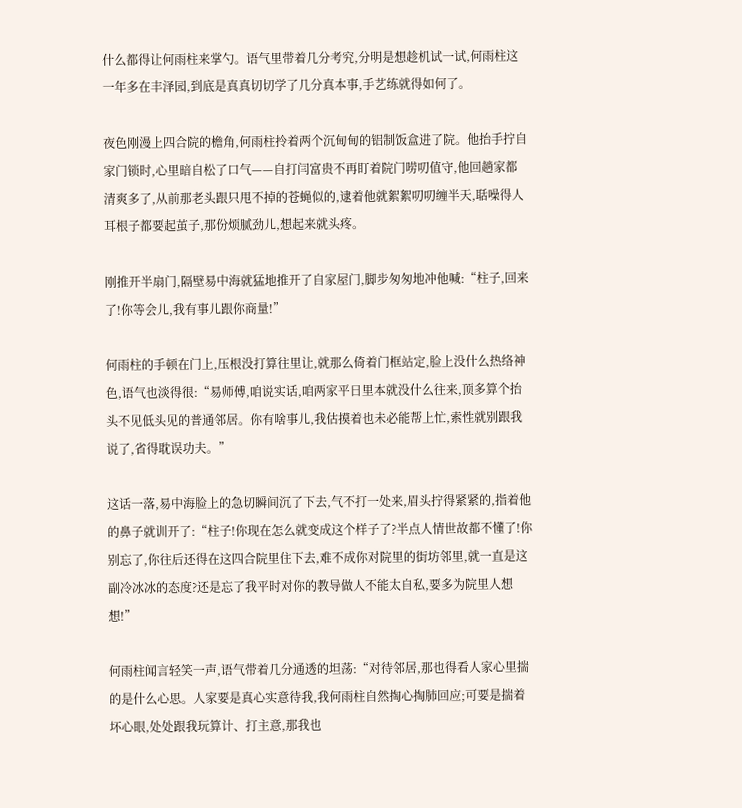什么都得让何雨柱来掌勺。语气里带着几分考究,分明是想趁机试一试,何雨柱这一年多在丰泽园,到底是真真切切学了几分真本事,手艺练就得如何了。

夜色刚漫上四合院的檐角,何雨柱拎着两个沉甸甸的铝制饭盒进了院。他抬手拧自家门锁时,心里暗自松了口气——自打闫富贵不再盯着院门唠叨值守,他回趟家都清爽多了,从前那老头跟只甩不掉的苍蝇似的,逮着他就絮絮叨叨缠半天,聒噪得人耳根子都要起茧子,那份烦腻劲儿,想起来就头疼。

刚推开半扇门,隔壁易中海就猛地推开了自家屋门,脚步匆匆地冲他喊:“柱子,回来了!你等会儿,我有事儿跟你商量!”

何雨柱的手顿在门上,压根没打算往里让,就那么倚着门框站定,脸上没什么热络神色,语气也淡得很:“易师傅,咱说实话,咱两家平日里本就没什么往来,顶多算个抬头不见低头见的普通邻居。你有啥事儿,我估摸着也未必能帮上忙,索性就别跟我说了,省得耽误功夫。”

这话一落,易中海脸上的急切瞬间沉了下去,气不打一处来,眉头拧得紧紧的,指着他的鼻子就训开了:“柱子!你现在怎么就变成这个样子了?半点人情世故都不懂了!你别忘了,你往后还得在这四合院里住下去,难不成你对院里的街坊邻里,就一直是这副冷冰冰的态度?还是忘了我平时对你的教导做人不能太自私,要多为院里人想想!”

何雨柱闻言轻笑一声,语气带着几分通透的坦荡:“对待邻居,那也得看人家心里揣的是什么心思。人家要是真心实意待我,我何雨柱自然掏心掏肺回应;可要是揣着坏心眼,处处跟我玩算计、打主意,那我也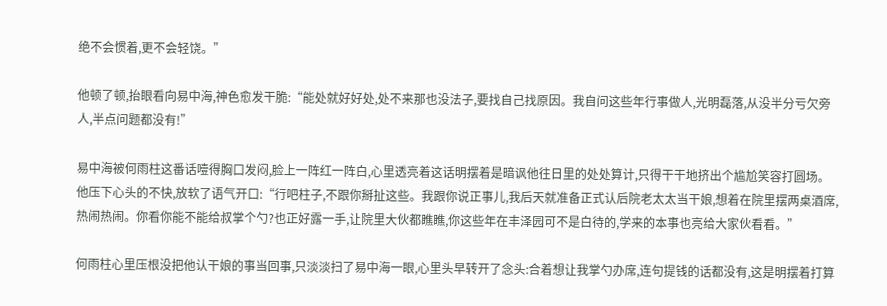绝不会惯着,更不会轻饶。”

他顿了顿,抬眼看向易中海,神色愈发干脆:“能处就好好处,处不来那也没法子,要找自己找原因。我自问这些年行事做人,光明磊落,从没半分亏欠旁人,半点问题都没有!”

易中海被何雨柱这番话噎得胸口发闷,脸上一阵红一阵白,心里透亮着这话明摆着是暗讽他往日里的处处算计,只得干干地挤出个尴尬笑容打圆场。他压下心头的不快,放软了语气开口:“行吧柱子,不跟你掰扯这些。我跟你说正事儿,我后天就准备正式认后院老太太当干娘,想着在院里摆两桌酒席,热闹热闹。你看你能不能给叔掌个勺?也正好露一手,让院里大伙都瞧瞧,你这些年在丰泽园可不是白待的,学来的本事也亮给大家伙看看。”

何雨柱心里压根没把他认干娘的事当回事,只淡淡扫了易中海一眼,心里头早转开了念头:合着想让我掌勺办席,连句提钱的话都没有,这是明摆着打算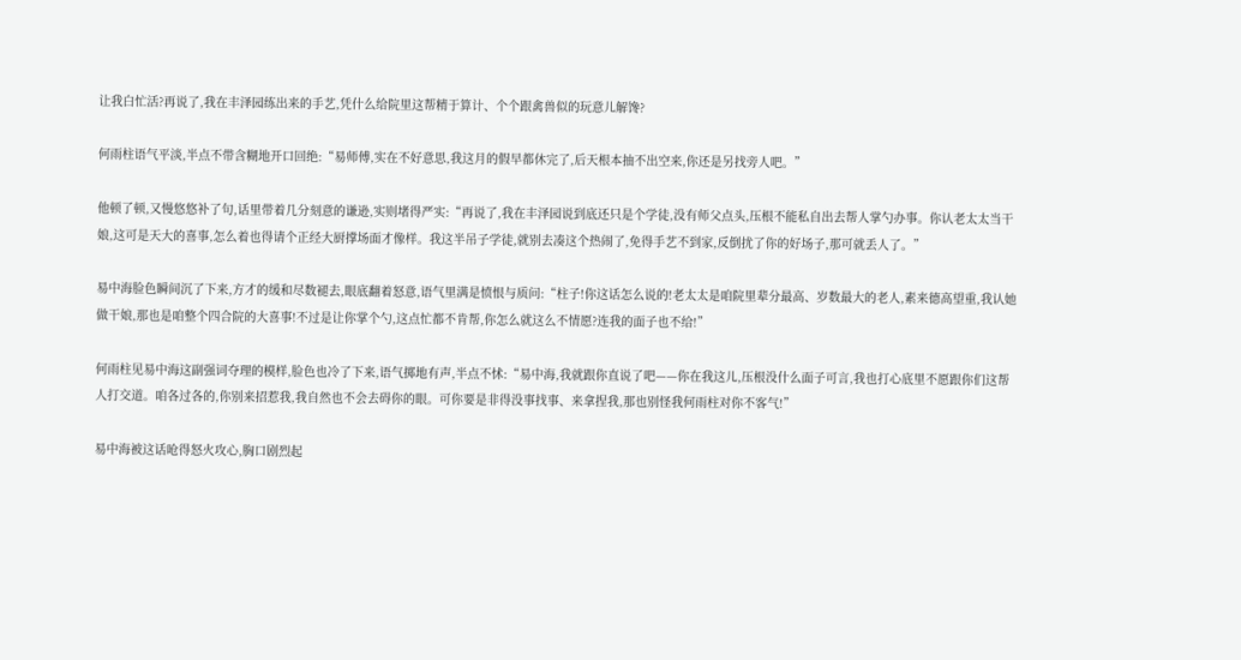让我白忙活?再说了,我在丰泽园练出来的手艺,凭什么给院里这帮精于算计、个个跟禽兽似的玩意儿解馋?

何雨柱语气平淡,半点不带含糊地开口回绝:“易师傅,实在不好意思,我这月的假早都休完了,后天根本抽不出空来,你还是另找旁人吧。”

他顿了顿,又慢悠悠补了句,话里带着几分刻意的谦逊,实则堵得严实:“再说了,我在丰泽园说到底还只是个学徒,没有师父点头,压根不能私自出去帮人掌勺办事。你认老太太当干娘,这可是天大的喜事,怎么着也得请个正经大厨撑场面才像样。我这半吊子学徒,就别去凑这个热闹了,免得手艺不到家,反倒扰了你的好场子,那可就丢人了。”

易中海脸色瞬间沉了下来,方才的缓和尽数褪去,眼底翻着怒意,语气里满是愤恨与质问:“柱子!你这话怎么说的!老太太是咱院里辈分最高、岁数最大的老人,素来德高望重,我认她做干娘,那也是咱整个四合院的大喜事!不过是让你掌个勺,这点忙都不肯帮,你怎么就这么不情愿?连我的面子也不给!”

何雨柱见易中海这副强词夺理的模样,脸色也冷了下来,语气掷地有声,半点不怵:“易中海,我就跟你直说了吧——你在我这儿,压根没什么面子可言,我也打心底里不愿跟你们这帮人打交道。咱各过各的,你别来招惹我,我自然也不会去碍你的眼。可你要是非得没事找事、来拿捏我,那也别怪我何雨柱对你不客气!”

易中海被这话呛得怒火攻心,胸口剧烈起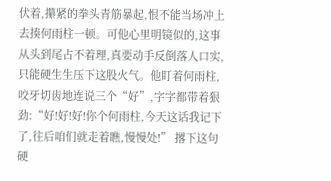伏着,攥紧的拳头青筋暴起,恨不能当场冲上去揍何雨柱一顿。可他心里明镜似的,这事从头到尾占不着理,真要动手反倒落人口实,只能硬生生压下这股火气。他盯着何雨柱,咬牙切齿地连说三个“好”,字字都带着狠劲:“好!好!好!你个何雨柱,今天这话我记下了,往后咱们就走着瞧,慢慢处!” 撂下这句硬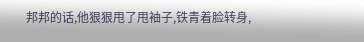邦邦的话,他狠狠甩了甩袖子,铁青着脸转身,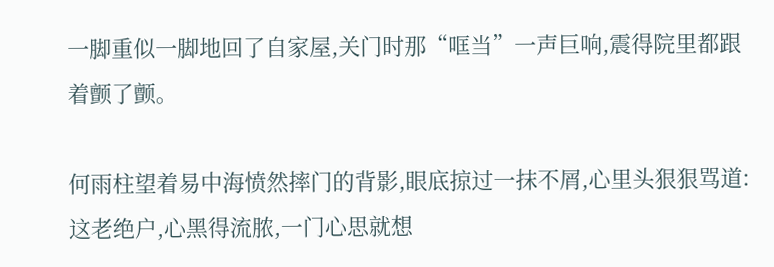一脚重似一脚地回了自家屋,关门时那“哐当”一声巨响,震得院里都跟着颤了颤。

何雨柱望着易中海愤然摔门的背影,眼底掠过一抹不屑,心里头狠狠骂道:这老绝户,心黑得流脓,一门心思就想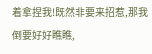着拿捏我!既然非要来招惹,那我倒要好好瞧瞧,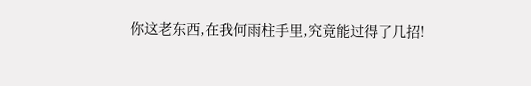你这老东西,在我何雨柱手里,究竟能过得了几招!